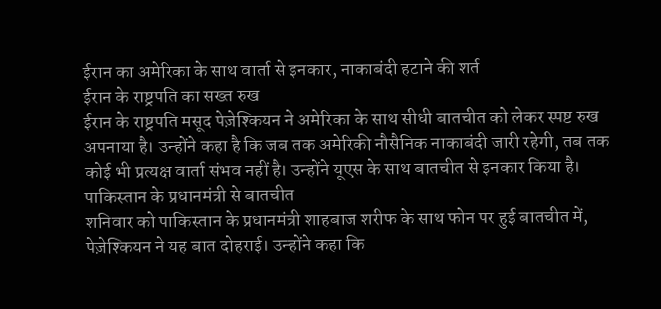ईरान का अमेरिका के साथ वार्ता से इनकार, नाकाबंदी हटाने की शर्त
ईरान के राष्ट्रपति का सख्त रुख
ईरान के राष्ट्रपति मसूद पेज़ेश्कियन ने अमेरिका के साथ सीधी बातचीत को लेकर स्पष्ट रुख अपनाया है। उन्होंने कहा है कि जब तक अमेरिकी नौसैनिक नाकाबंदी जारी रहेगी, तब तक कोई भी प्रत्यक्ष वार्ता संभव नहीं है। उन्होंने यूएस के साथ बातचीत से इनकार किया है।
पाकिस्तान के प्रधानमंत्री से बातचीत
शनिवार को पाकिस्तान के प्रधानमंत्री शाहबाज शरीफ के साथ फोन पर हुई बातचीत में, पेज़ेश्कियन ने यह बात दोहराई। उन्होंने कहा कि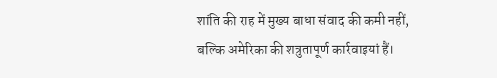शांति की राह में मुख्य बाधा संवाद की कमी नहीं, बल्कि अमेरिका की शत्रुतापूर्ण कार्रवाइयां हैं।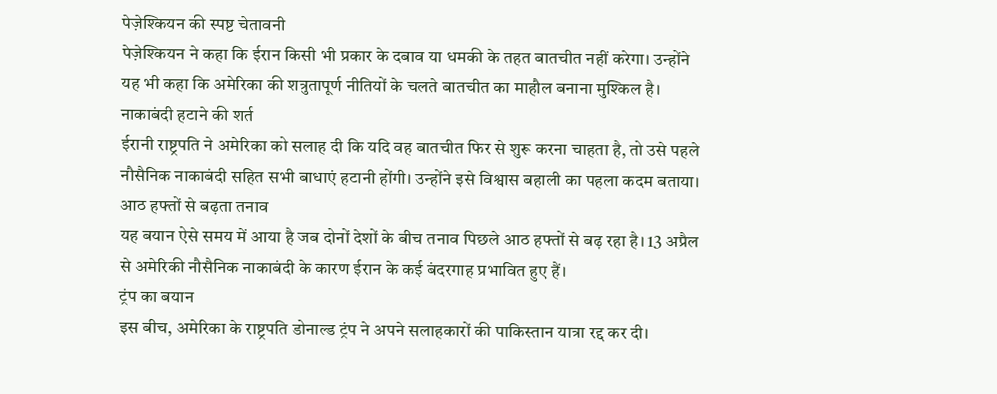पेज़ेश्कियन की स्पष्ट चेतावनी
पेज़ेश्कियन ने कहा कि ईरान किसी भी प्रकार के दबाव या धमकी के तहत बातचीत नहीं करेगा। उन्होंने यह भी कहा कि अमेरिका की शत्रुतापूर्ण नीतियों के चलते बातचीत का माहौल बनाना मुश्किल है।
नाकाबंदी हटाने की शर्त
ईरानी राष्ट्रपति ने अमेरिका को सलाह दी कि यदि वह बातचीत फिर से शुरू करना चाहता है, तो उसे पहले नौसैनिक नाकाबंदी सहित सभी बाधाएं हटानी होंगी। उन्होंने इसे विश्वास बहाली का पहला कदम बताया।
आठ हफ्तों से बढ़ता तनाव
यह बयान ऐसे समय में आया है जब दोनों देशों के बीच तनाव पिछले आठ हफ्तों से बढ़ रहा है। 13 अप्रैल से अमेरिकी नौसैनिक नाकाबंदी के कारण ईरान के कई बंदरगाह प्रभावित हुए हैं।
ट्रंप का बयान
इस बीच, अमेरिका के राष्ट्रपति डोनाल्ड ट्रंप ने अपने सलाहकारों की पाकिस्तान यात्रा रद्द कर दी।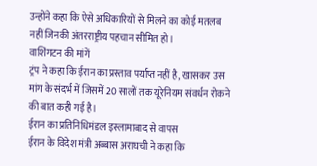उन्होंने कहा कि ऐसे अधिकारियों से मिलने का कोई मतलब नहीं जिनकी अंतरराष्ट्रीय पहचान सीमित हो।
वाशिंगटन की मांगें
ट्रंप ने कहा कि ईरान का प्रस्ताव पर्याप्त नहीं है, खासकर उस मांग के संदर्भ में जिसमें 20 सालों तक यूरेनियम संवर्धन रोकने की बात कही गई है।
ईरान का प्रतिनिधिमंडल इस्लामाबाद से वापस
ईरान के विदेश मंत्री अब्बास अराघची ने कहा कि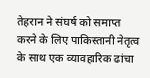तेहरान ने संघर्ष को समाप्त करने के लिए पाकिस्तानी नेतृत्व के साथ एक व्यावहारिक ढांचा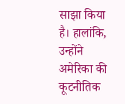साझा किया है। हालांकि, उन्होंने अमेरिका की कूटनीतिक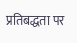प्रतिबद्धता पर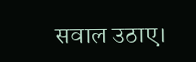सवाल उठाए।